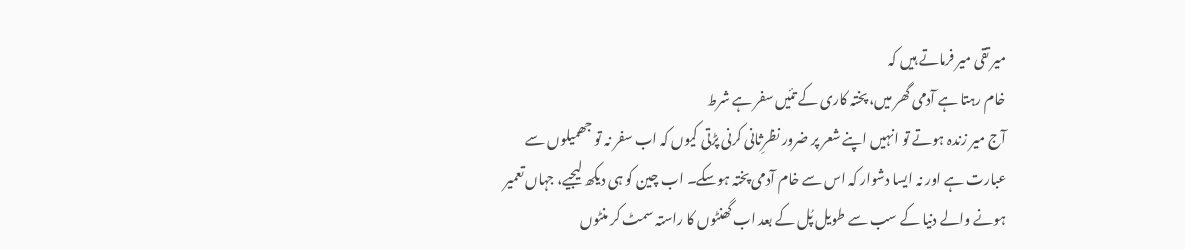میر تقی میر فرماتے ہیں کہ
خام رہتا ہے آدمی گھر میں، پختہ کاری کے تئیں سفر ہے شرط
آج میر زندہ ہوتے تو انہیں اپنے شعر پر ضرور نظرِثانی کرنی پڑتی کیوں کہ اب سفر نہ تو جھمیلوں سے عبارت ہے اور نہ ایسا دشوار کہ اس سے خام آدمی پختہ ہوسکے۔ اب چین کو ہی دیکھ لیجیے، جہاں تعمیر ہونے والے دنیا کے سب سے طویل پُل کے بعد اب گھنٹوں کا راستہ سمٹ کر منٹوں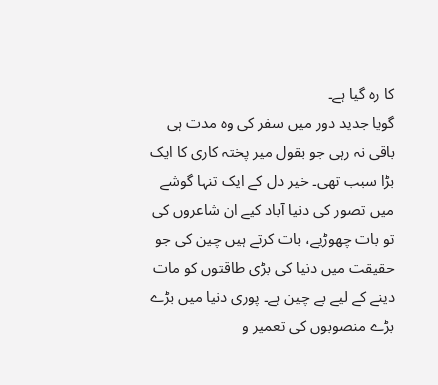کا رہ گیا ہے۔
گویا جدید دور میں سفر کی وہ مدت ہی باقی نہ رہی جو بقول میر پختہ کاری کا ایک بڑا سبب تھی۔ خیر دل کے ایک تنہا گوشے میں تصور کی دنیا آباد کیے ان شاعروں کی تو بات چھوڑیے، بات کرتے ہیں چین کی جو حقیقت میں دنیا کی بڑی طاقتوں کو مات دینے کے لیے بے چین ہے۔ پوری دنیا میں بڑے بڑے منصوبوں کی تعمیر و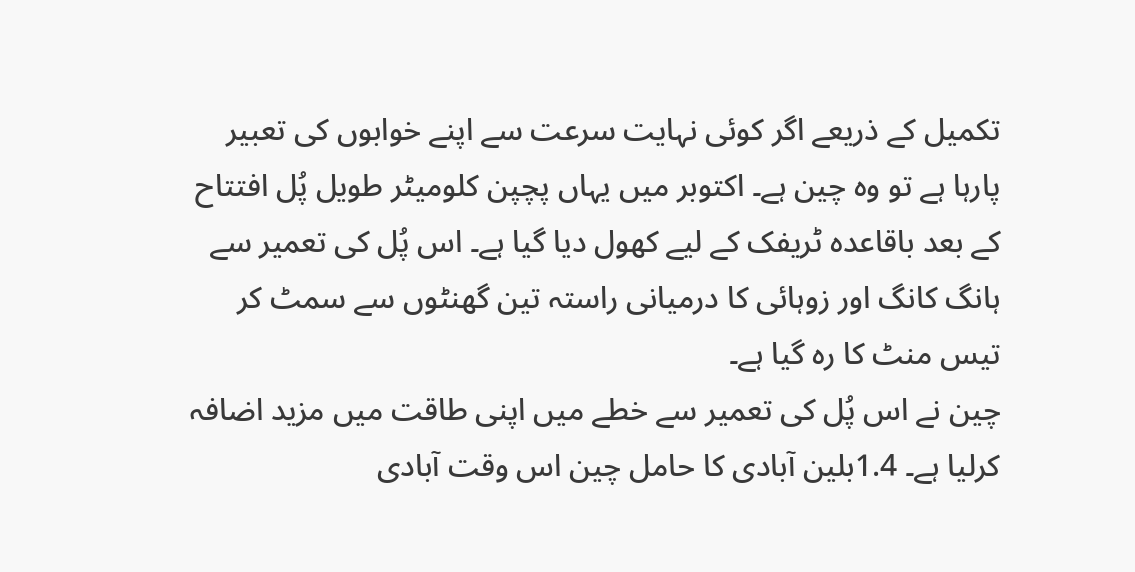تکمیل کے ذریعے اگر کوئی نہایت سرعت سے اپنے خوابوں کی تعبیر پارہا ہے تو وہ چین ہے۔ اکتوبر میں یہاں پچپن کلومیٹر طویل پُل افتتاح کے بعد باقاعدہ ٹریفک کے لیے کھول دیا گیا ہے۔ اس پُل کی تعمیر سے ہانگ کانگ اور زوہائی کا درمیانی راستہ تین گھنٹوں سے سمٹ کر تیس منٹ کا رہ گیا ہے۔
چین نے اس پُل کی تعمیر سے خطے میں اپنی طاقت میں مزید اضافہ کرلیا ہے۔ 1.4بلین آبادی کا حامل چین اس وقت آبادی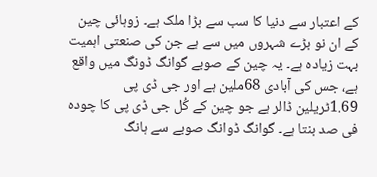کے اعتبار سے دنیا کا سب سے بڑا ملک ہے۔ زوہائی چین کے ان نو بڑے شہروں میں سے ہے جن کی صنعتی اہمیت بہت زیادہ ہے۔ یہ چین کے صوبے گوانگ ڈونگ میں واقع ہے، جس کی آبادی 68ملین ہے اور جی ڈی پی 1.69ٹریلین ڈالر ہے جو چین کے کُل جی ڈی پی کا چودہ فی صد بنتا ہے۔ گوانگ ڈوانگ صوبے سے ہانگ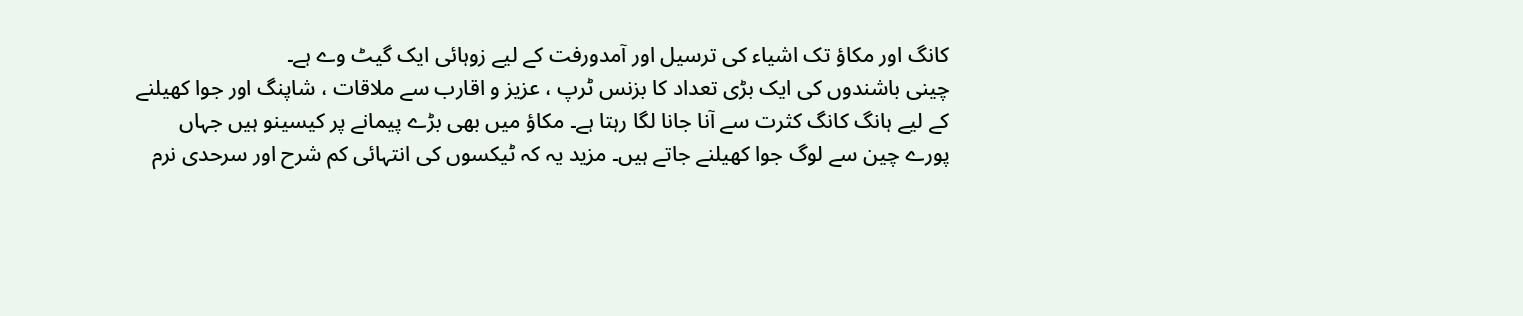کانگ اور مکاؤ تک اشیاء کی ترسیل اور آمدورفت کے لیے زوہائی ایک گیٹ وے ہے۔
چینی باشندوں کی ایک بڑی تعداد کا بزنس ٹرپ ، عزیز و اقارب سے ملاقات ، شاپنگ اور جوا کھیلنے کے لیے ہانگ کانگ کثرت سے آنا جانا لگا رہتا ہے۔ مکاؤ میں بھی بڑے پیمانے پر کیسینو ہیں جہاں پورے چین سے لوگ جوا کھیلنے جاتے ہیں۔ مزید یہ کہ ٹیکسوں کی انتہائی کم شرح اور سرحدی نرم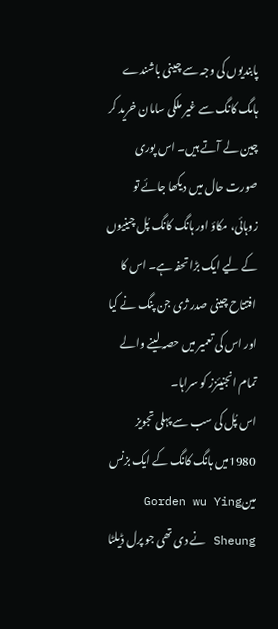پابندیوں کی وجہ سے چینی باشندے ہامگ کانگ سے غیر ملکی سامان خرید کر چین لے آتے ہیں۔ اس پوری صورت حال میں دیکھا جائے تو زوہائی، مکاؤ اور ہانگ کانگ پُل چینیوں کے لیے ایک بڑا تحفہ ہے۔ اس کا افتتاح چینی صدر ژی جن پنگ نے کیا اور اس کی تعمیر میں حصہ لینے والے تمام انجنیئزز کو سراہا۔
اس پُل کی سب سے پہلی تجویز 1980میں ہانگ کانگ کے ایک بزنس مینGorden wu Ying Sheung نے دی تھی جو پرل ڈیلٹا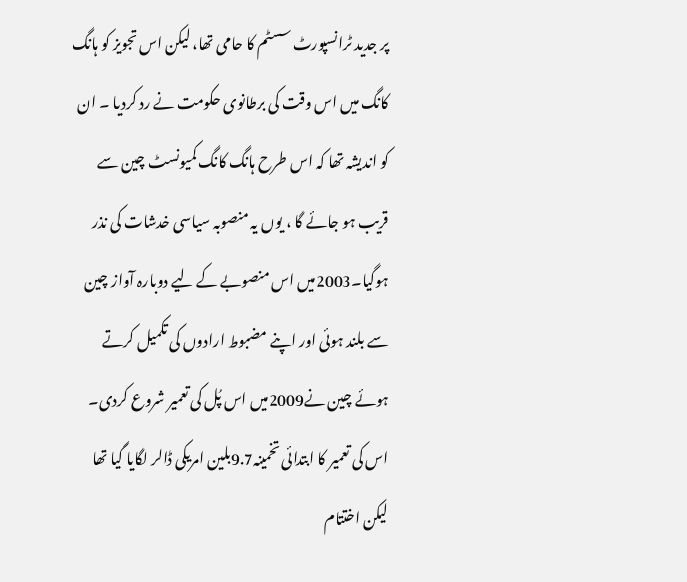پر جدید ٹرانسپورٹ سسٹم کا حامی تھا، لیکن اس تجویز کو ہانگ کانگ میں اس وقت کی برطانوی حکومت نے رد کردیا ۔ ان کو اندیشہ تھا کہ اس طرح ہانگ کانگ کمیونسٹ چین سے قریب ہو جائے گا ، یوں یہ منصوبہ سیاسی خدشات کی نذر ہوگیا۔2003میں اس منصوبے کے لیے دوبارہ آواز چین سے بلند ہوئی اور اپنے مضبوط ارادوں کی تکمیل کرتے ہوئے چین نے2009میں اس پُل کی تعمیر شروع کردی۔ اس کی تعمیر کا ابتدائی تخمینہ9.7بلین امریکی ڈالر لگایا گیا تھا لیکن اختتام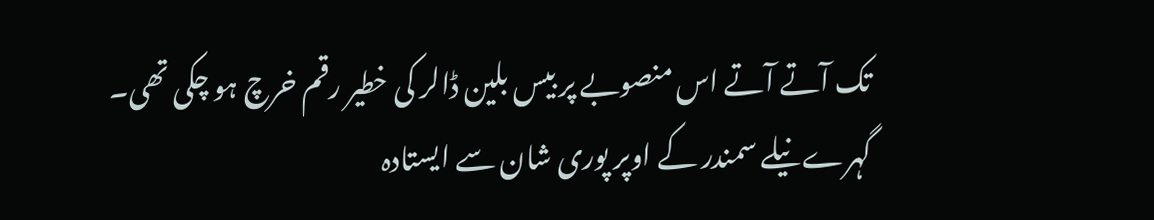تک آتے آتے اس منصوبے پر بیس بلین ڈالر کی خطیر رقم خرچ ہو چکی تھی۔
گہرے نیلے سمندر کے اوپر پوری شان سے ایستادہ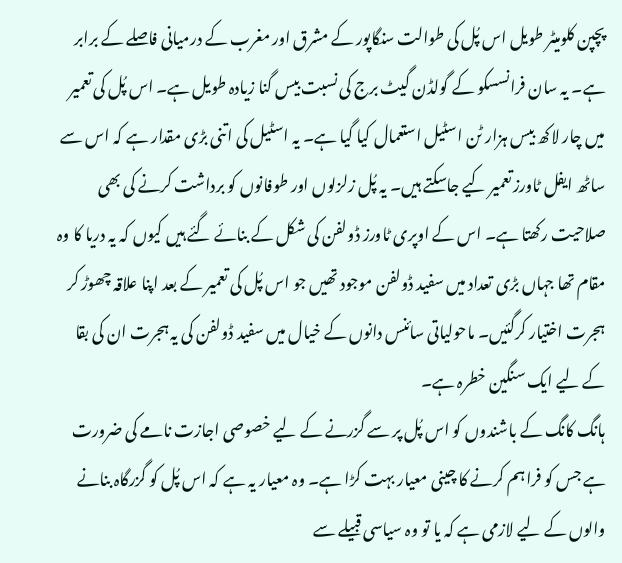پچپن کلومیٹر طویل اس پُل کی طوالت سنگاپور کے مشرق اور مغرب کے درمیانی فاصلے کے برابر ہے۔ یہ سان فرانسسکو کے گولڈن گیٹ برج کی نسبت بیس گنا زیادہ طویل ہے۔ اس پُل کی تعمیر میں چار لاکھ بیس ہزار ٹن اسٹیل استعمال کیا گیا ہے۔ یہ اسٹیل کی اتنی بڑی مقدار ہے کہ اس سے ساٹھ ایفل ٹاورز تعمیر کیے جاسکتے ہیں۔ یہ پُل زلزلوں اور طوفانوں کو برداشت کرنے کی بھی صلاحیت رکھتا ہے۔ اس کے اوپری ٹاورز ڈولفن کی شکل کے بنائے گئے ہیں کیوں کہ یہ دریا کا وہ مقام تھا جہاں بڑی تعداد میں سفید ڈولفن موجود تھیں جو اس پُل کی تعمیر کے بعد اپنا علاقہ چھوڑ کر ہجرت اختیار کرگئیں۔ ماحولیاتی سائنس دانوں کے خیال میں سفید ڈولفن کی یہ ہجرت ان کی بقا کے لیے ایک سنگین خطرہ ہے۔
ہانگ کانگ کے باشندوں کو اس پُل پر سے گزرنے کے لیے خصوصی اجازت نامے کی ضرورت ہے جس کو فراہم کرنے کا چینی معیار بہت کڑا ہے۔ وہ معیار یہ ہے کہ اس پُل کو گزرگاہ بنانے والوں کے لیے لازمی ہے کہ یا تو وہ سیاسی قبیلے سے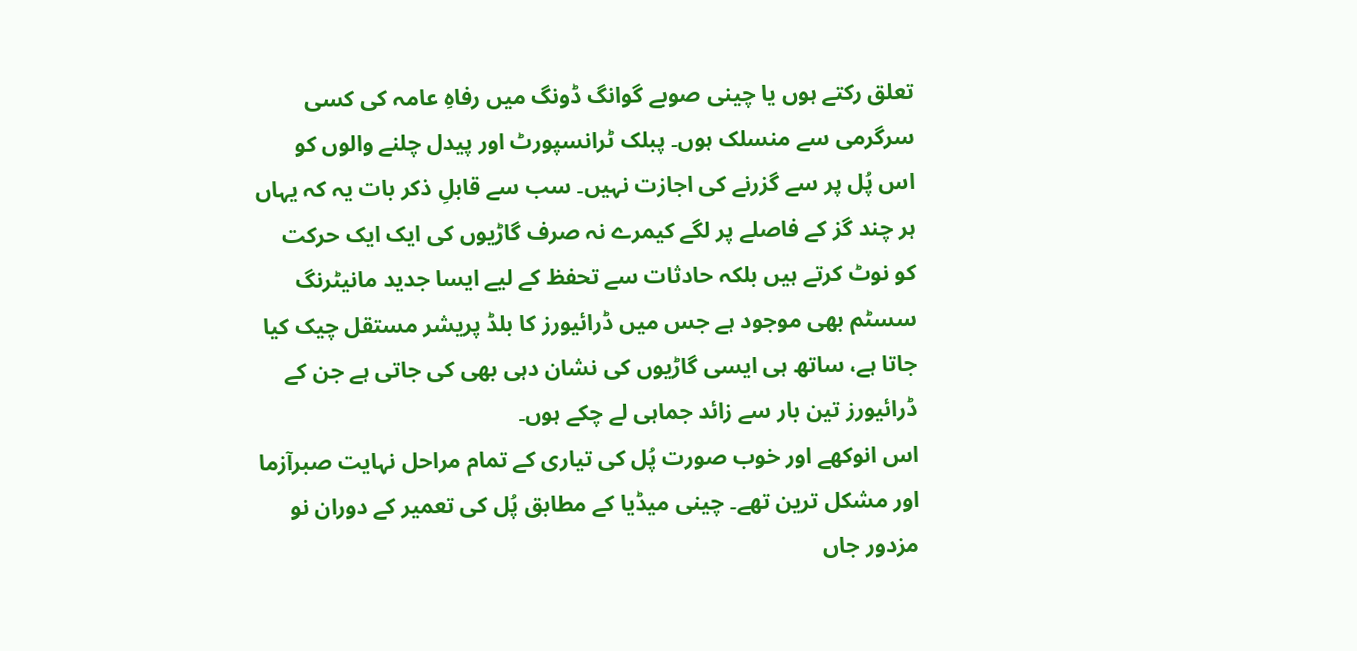تعلق رکتے ہوں یا چینی صوبے گوانگ ڈونگ میں رفاہِ عامہ کی کسی سرگرمی سے منسلک ہوں۔ پبلک ٹرانسپورٹ اور پیدل چلنے والوں کو اس پُل پر سے گزرنے کی اجازت نہیں۔ سب سے قابلِ ذکر بات یہ کہ یہاں ہر چند گز کے فاصلے پر لگے کیمرے نہ صرف گاڑیوں کی ایک ایک حرکت کو نوٹ کرتے ہیں بلکہ حادثات سے تحفظ کے لیے ایسا جدید مانیٹرنگ سسٹم بھی موجود ہے جس میں ڈرائیورز کا بلڈ پریشر مستقل چیک کیا جاتا ہے، ساتھ ہی ایسی گاڑیوں کی نشان دہی بھی کی جاتی ہے جن کے ڈرائیورز تین بار سے زائد جماہی لے چکے ہوں۔
اس انوکھے اور خوب صورت پُل کی تیاری کے تمام مراحل نہایت صبرآزما اور مشکل ترین تھے۔ چینی میڈیا کے مطابق پُل کی تعمیر کے دوران نو مزدور جاں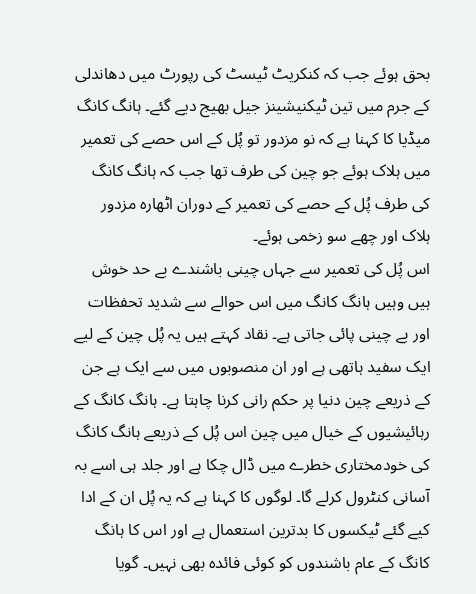بحق ہوئے جب کہ کنکریٹ ٹیسٹ کی رپورٹ میں دھاندلی کے جرم میں تین ٹیکنیشینز جیل بھیج دیے گئے۔ ہانگ کانگ میڈیا کا کہنا ہے کہ نو مزدور تو پُل کے اس حصے کی تعمیر میں ہلاک ہوئے جو چین کی طرف تھا جب کہ ہانگ کانگ کی طرف پُل کے حصے کی تعمیر کے دوران اٹھارہ مزدور ہلاک اور چھے سو زخمی ہوئے۔
اس پُل کی تعمیر سے جہاں چینی باشندے بے حد خوش ہیں وہیں ہانگ کانگ میں اس حوالے سے شدید تحفظات اور بے چینی پائی جاتی ہے۔ نقاد کہتے ہیں یہ پُل چین کے لیے ایک سفید ہاتھی ہے اور ان منصوبوں میں سے ایک ہے جن کے ذریعے چین دنیا پر حکم رانی کرنا چاہتا ہے۔ ہانگ کانگ کے رہائیشیوں کے خیال میں چین اس پُل کے ذریعے ہانگ کانگ کی خودمختاری خطرے میں ڈال چکا ہے اور جلد ہی اسے بہ آسانی کنٹرول کرلے گا۔ لوگوں کا کہنا ہے کہ یہ پُل ان کے ادا کیے گئے ٹیکسوں کا بدترین استعمال ہے اور اس کا ہانگ کانگ کے عام باشندوں کو کوئی فائدہ بھی نہیں۔ گویا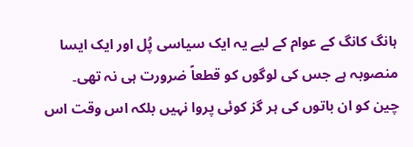ہانگ کانگ کے عوام کے لیے یہ ایک سیاسی پُل اور ایک ایسا منصوبہ ہے جس کی لوگوں کو قطعاً ضرورت ہی نہ تھی۔
چین کو ان باتوں کی ہر گز کوئی پروا نہیں بلکہ اس وقت اس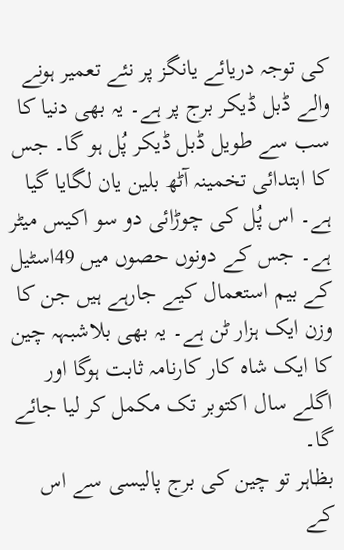کی توجہ دریائے یانگز پر نئے تعمیر ہونے والے ڈبل ڈیکر برج پر ہے۔ یہ بھی دنیا کا سب سے طویل ڈبل ڈیکر پُل ہو گا۔ جس کا ابتدائی تخمینہ آٹھ بلین یان لگایا گیا ہے۔ اس پُل کی چوڑائی دو سو اکیس میٹر ہے۔ جس کے دونوں حصوں میں 49اسٹیل کے بیم استعمال کیے جارہے ہیں جن کا وزن ایک ہزار ٹن ہے۔ یہ بھی بلاشبہہ چین کا ایک شاہ کار کارنامہ ثابت ہوگا اور اگلے سال اکتوبر تک مکمل کر لیا جائے گا۔
بظاہر تو چین کی برج پالیسی سے اس کے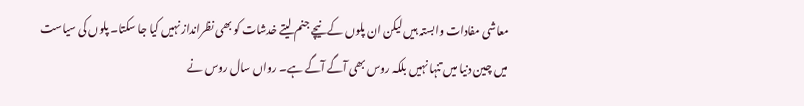معاشی مفادات وابستہ ہیں لیکن ان پلوں کے نیچے جنم لیتے خدشات کو بھی نظرانداز نہیں کیا جا سکتا۔ پلوں کی سیاست میں چین دنیا میں تنہا نہیں بلکہ روس بھی آگے آگے ہے۔ رواں سال روس نے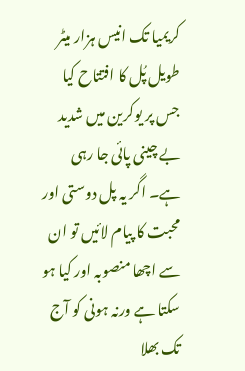کریمیا تک انیس ہزار میٹر طویل پُل کا افتتاح کیا جس پر یوکرین میں شدید بے چینی پائی جا رہی ہے۔ اگر یہ پل دوستی اور محبت کا پیام لائیں تو ان سے اچھا منصوبہ اور کیا ہو سکتا ہے ورنہ ہونی کو آج تک بھلا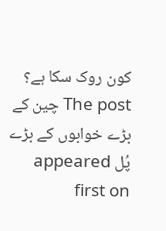کون روک سکا ہے؟
The post چین کے بڑے خوابوں کے بڑے پُل appeared first on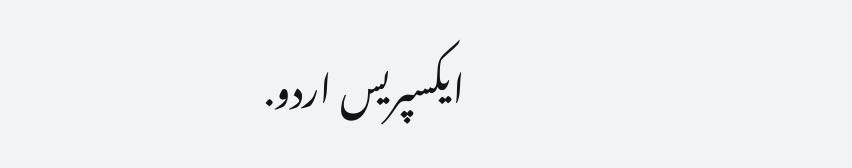ایکسپریس اردو.